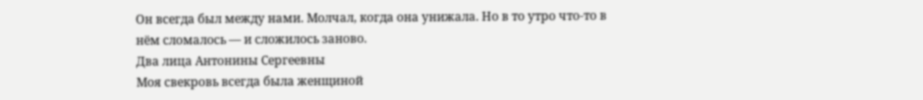Он всегда был между нами. Молчал, когда она унижала. Но в то утро что-то в нём сломалось — и сложилось заново.
Два лица Антонины Сергеевны
Моя свекровь всегда была женщиной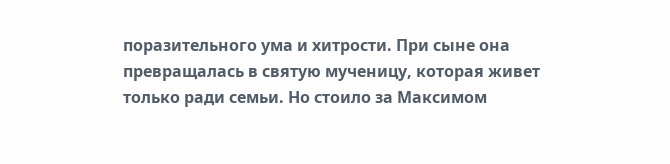поразительного ума и хитрости. При сыне она превращалась в святую мученицу, которая живет только ради семьи. Но стоило за Максимом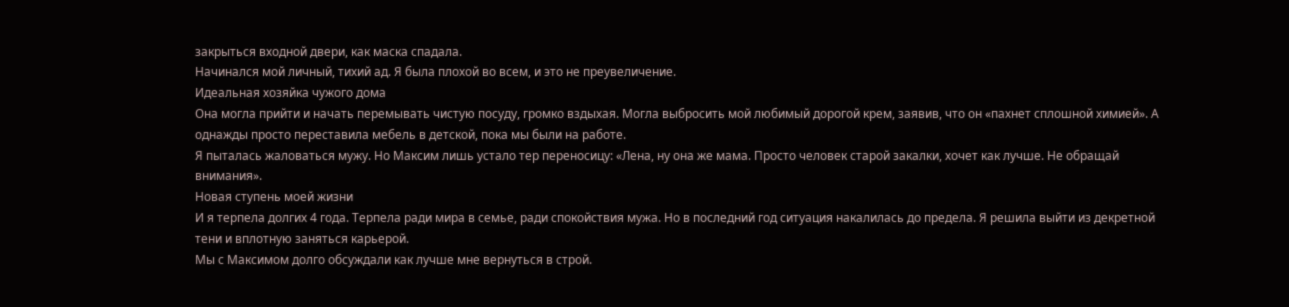закрыться входной двери, как маска спадала.
Начинался мой личный, тихий ад. Я была плохой во всем, и это не преувеличение.
Идеальная хозяйка чужого дома
Она могла прийти и начать перемывать чистую посуду, громко вздыхая. Могла выбросить мой любимый дорогой крем, заявив, что он «пахнет сплошной химией». А однажды просто переставила мебель в детской, пока мы были на работе.
Я пыталась жаловаться мужу. Но Максим лишь устало тер переносицу: «Лена, ну она же мама. Просто человек старой закалки, хочет как лучше. Не обращай внимания».
Новая ступень моей жизни
И я терпела долгих 4 года. Терпела ради мира в семье, ради спокойствия мужа. Но в последний год ситуация накалилась до предела. Я решила выйти из декретной тени и вплотную заняться карьерой.
Мы с Максимом долго обсуждали как лучше мне вернуться в строй.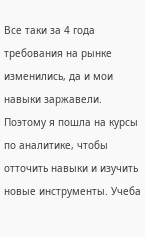Все таки за 4 года требования на рынке изменились, да и мои навыки заржавели. Поэтому я пошла на курсы по аналитике, чтобы отточить навыки и изучить новые инструменты. Учеба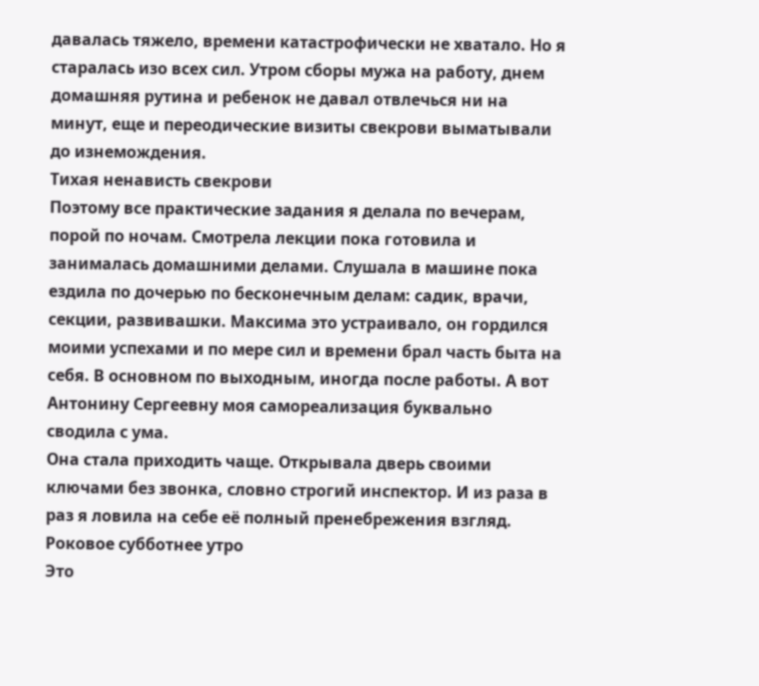давалась тяжело, времени катастрофически не хватало. Но я старалась изо всех сил. Утром сборы мужа на работу, днем домашняя рутина и ребенок не давал отвлечься ни на минут, еще и переодические визиты свекрови выматывали до изнемождения.
Тихая ненависть свекрови
Поэтому все практические задания я делала по вечерам, порой по ночам. Смотрела лекции пока готовила и занималась домашними делами. Слушала в машине пока ездила по дочерью по бесконечным делам: садик, врачи, секции, развивашки. Максима это устраивало, он гордился моими успехами и по мере сил и времени брал часть быта на себя. В основном по выходным, иногда после работы. А вот Антонину Сергеевну моя самореализация буквально сводила с ума.
Она стала приходить чаще. Открывала дверь своими ключами без звонка, словно строгий инспектор. И из раза в раз я ловила на себе её полный пренебрежения взгляд.
Роковое субботнее утро
Это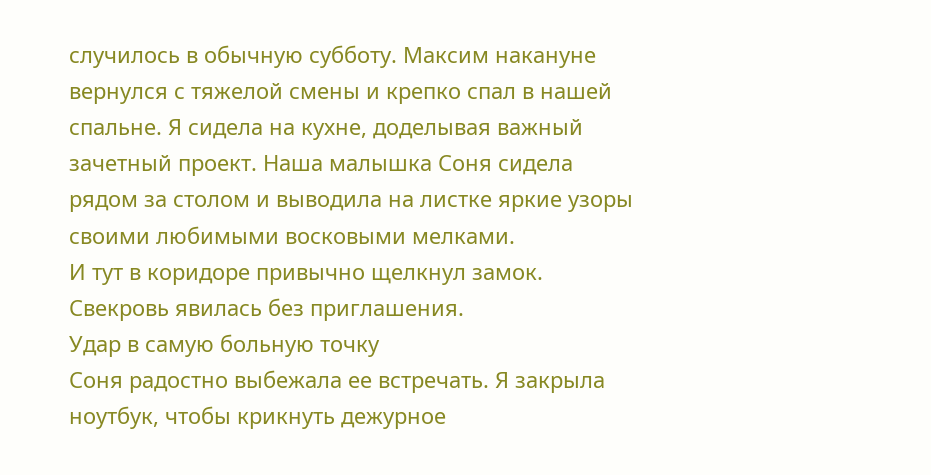случилось в обычную субботу. Максим накануне вернулся с тяжелой смены и крепко спал в нашей спальне. Я сидела на кухне, доделывая важный зачетный проект. Наша малышка Соня сидела рядом за столом и выводила на листке яркие узоры своими любимыми восковыми мелками.
И тут в коридоре привычно щелкнул замок. Свекровь явилась без приглашения.
Удар в самую больную точку
Соня радостно выбежала ее встречать. Я закрыла ноутбук, чтобы крикнуть дежурное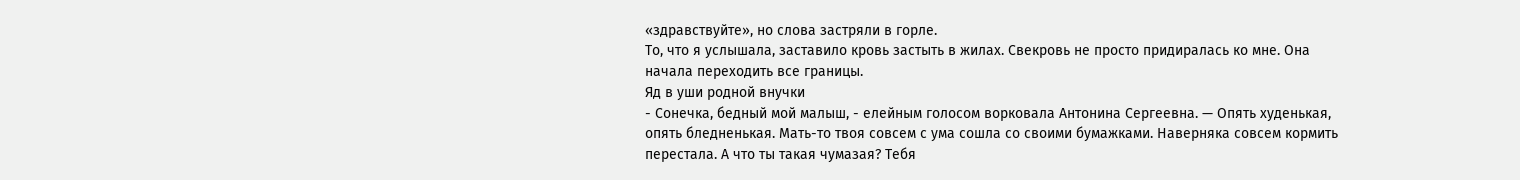«здравствуйте», но слова застряли в горле.
То, что я услышала, заставило кровь застыть в жилах. Свекровь не просто придиралась ко мне. Она начала переходить все границы.
Яд в уши родной внучки
- Сонечка, бедный мой малыш, - елейным голосом ворковала Антонина Сергеевна. — Опять худенькая, опять бледненькая. Мать-то твоя совсем с ума сошла со своими бумажками. Наверняка совсем кормить перестала. А что ты такая чумазая? Тебя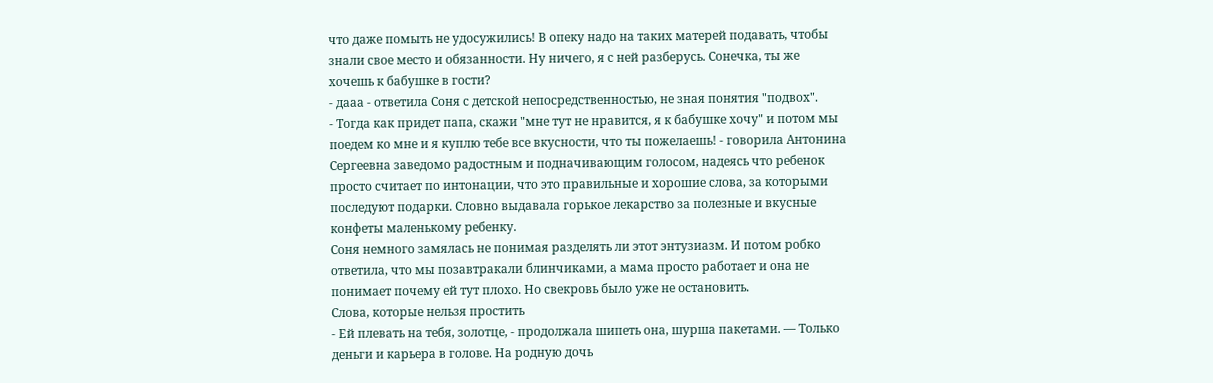что даже помыть не удосужились! В опеку надо на таких матерей подавать, чтобы знали свое место и обязанности. Ну ничего, я с ней разберусь. Сонечка, ты же хочешь к бабушке в гости?
- дааа - ответила Соня с детской непосредственностью, не зная понятия "подвох".
- Тогда как придет папа, скажи "мне тут не нравится, я к бабушке хочу" и потом мы поедем ко мне и я куплю тебе все вкусности, что ты пожелаешь! - говорила Антонина Сергеевна заведомо радостным и подначивающим голосом, надеясь что ребенок просто считает по интонации, что это правильные и хорошие слова, за которыми последуют подарки. Словно выдавала горькое лекарство за полезные и вкусные конфеты маленькому ребенку.
Соня немного замялась не понимая разделять ли этот энтузиазм. И потом робко ответила, что мы позавтракали блинчиками, а мама просто работает и она не понимает почему ей тут плохо. Но свекровь было уже не остановить.
Слова, которые нельзя простить
- Ей плевать на тебя, золотце, - продолжала шипеть она, шурша пакетами. — Только деньги и карьера в голове. На родную дочь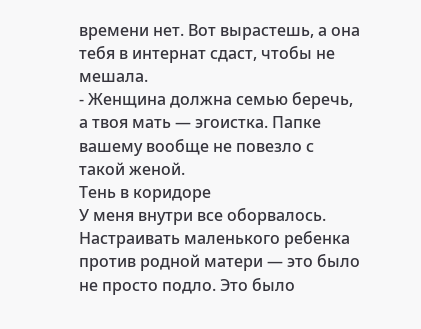времени нет. Вот вырастешь, а она тебя в интернат сдаст, чтобы не мешала.
- Женщина должна семью беречь, а твоя мать — эгоистка. Папке вашему вообще не повезло с такой женой.
Тень в коридоре
У меня внутри все оборвалось. Настраивать маленького ребенка против родной матери — это было не просто подло. Это было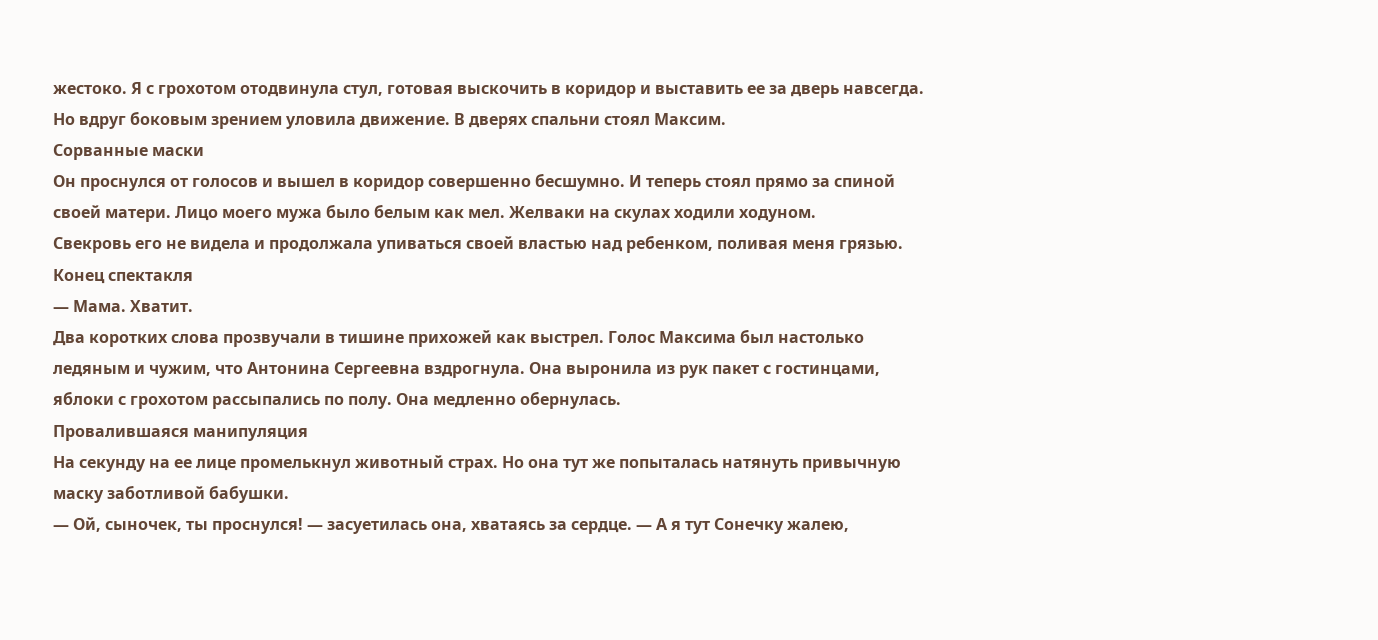жестоко. Я с грохотом отодвинула стул, готовая выскочить в коридор и выставить ее за дверь навсегда.
Но вдруг боковым зрением уловила движение. В дверях спальни стоял Максим.
Сорванные маски
Он проснулся от голосов и вышел в коридор совершенно бесшумно. И теперь стоял прямо за спиной своей матери. Лицо моего мужа было белым как мел. Желваки на скулах ходили ходуном.
Свекровь его не видела и продолжала упиваться своей властью над ребенком, поливая меня грязью.
Конец спектакля
— Мама. Хватит.
Два коротких слова прозвучали в тишине прихожей как выстрел. Голос Максима был настолько ледяным и чужим, что Антонина Сергеевна вздрогнула. Она выронила из рук пакет с гостинцами, яблоки с грохотом рассыпались по полу. Она медленно обернулась.
Провалившаяся манипуляция
На секунду на ее лице промелькнул животный страх. Но она тут же попыталась натянуть привычную маску заботливой бабушки.
— Ой, сыночек, ты проснулся! — засуетилась она, хватаясь за сердце. — А я тут Сонечку жалею,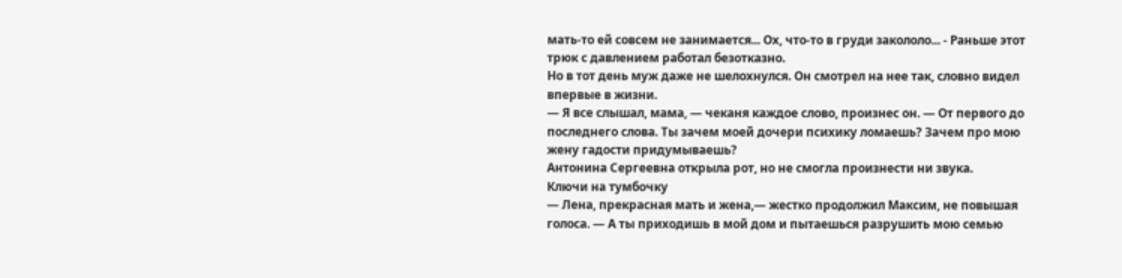мать-то ей совсем не занимается... Ох, что-то в груди закололо... - Раньше этот трюк с давлением работал безотказно.
Но в тот день муж даже не шелохнулся. Он смотрел на нее так, словно видел впервые в жизни.
— Я все слышал, мама, — чеканя каждое слово, произнес он. — От первого до последнего слова. Ты зачем моей дочери психику ломаешь? Зачем про мою жену гадости придумываешь?
Антонина Сергеевна открыла рот, но не смогла произнести ни звука.
Ключи на тумбочку
— Лена, прекрасная мать и жена,— жестко продолжил Максим, не повышая голоса. — А ты приходишь в мой дом и пытаешься разрушить мою семью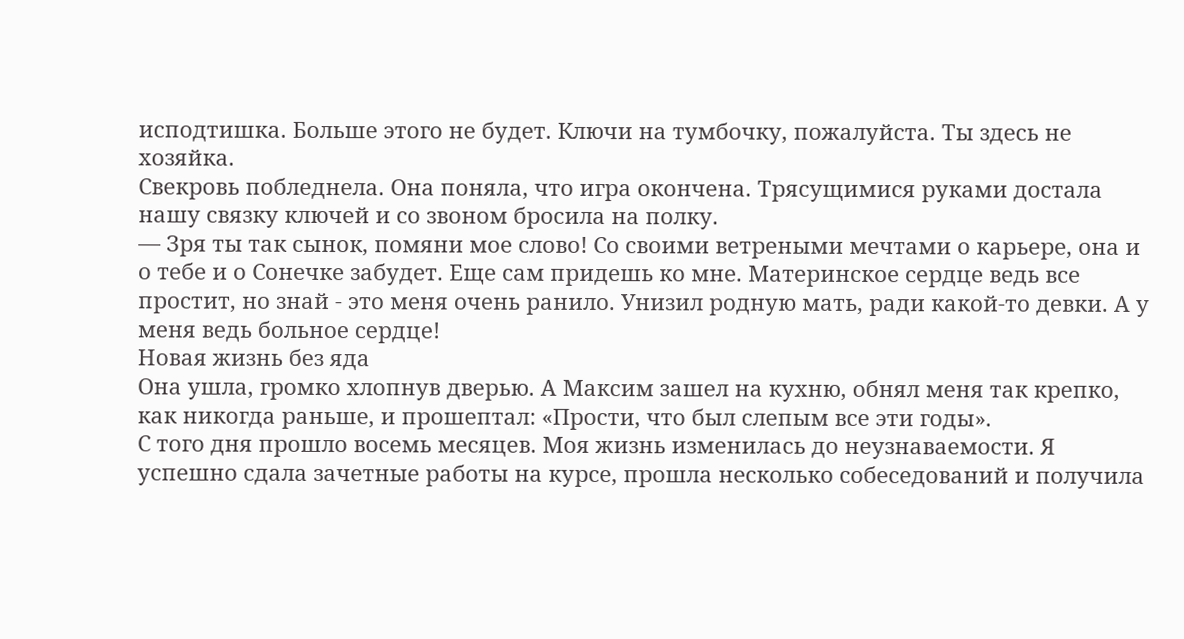исподтишка. Больше этого не будет. Ключи на тумбочку, пожалуйста. Ты здесь не хозяйка.
Свекровь побледнела. Она поняла, что игра окончена. Трясущимися руками достала нашу связку ключей и со звоном бросила на полку.
— Зря ты так сынок, помяни мое слово! Со своими ветреными мечтами о карьере, она и о тебе и о Сонечке забудет. Еще сам придешь ко мне. Материнское сердце ведь все простит, но знай - это меня очень ранило. Унизил родную мать, ради какой-то девки. А у меня ведь больное сердце!
Новая жизнь без яда
Она ушла, громко хлопнув дверью. А Максим зашел на кухню, обнял меня так крепко, как никогда раньше, и прошептал: «Прости, что был слепым все эти годы».
С того дня прошло восемь месяцев. Моя жизнь изменилась до неузнаваемости. Я успешно сдала зачетные работы на курсе, прошла несколько собеседований и получила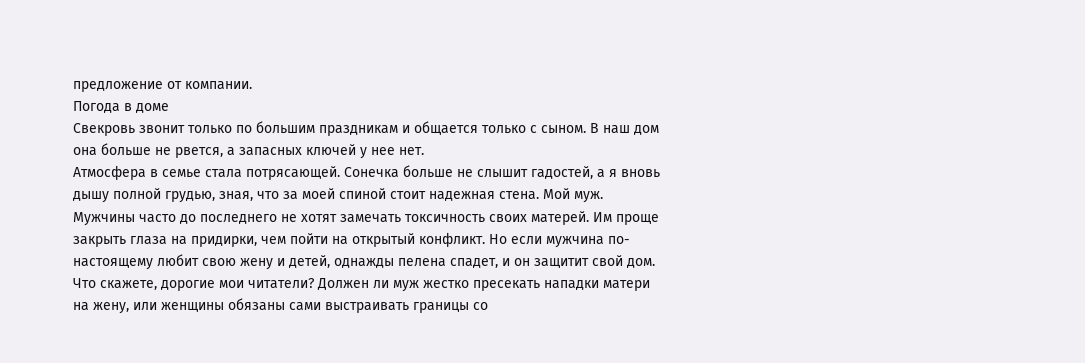предложение от компании.
Погода в доме
Свекровь звонит только по большим праздникам и общается только с сыном. В наш дом она больше не рвется, а запасных ключей у нее нет.
Атмосфера в семье стала потрясающей. Сонечка больше не слышит гадостей, а я вновь дышу полной грудью, зная, что за моей спиной стоит надежная стена. Мой муж.
Мужчины часто до последнего не хотят замечать токсичность своих матерей. Им проще закрыть глаза на придирки, чем пойти на открытый конфликт. Но если мужчина по-настоящему любит свою жену и детей, однажды пелена спадет, и он защитит свой дом.
Что скажете, дорогие мои читатели? Должен ли муж жестко пресекать нападки матери на жену, или женщины обязаны сами выстраивать границы со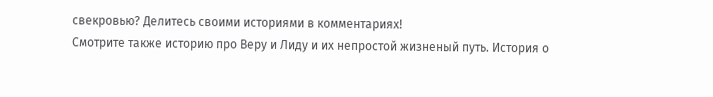свекровью? Делитесь своими историями в комментариях!
Смотрите также историю про Веру и Лиду и их непростой жизненый путь. История о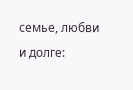семье, любви и долге: